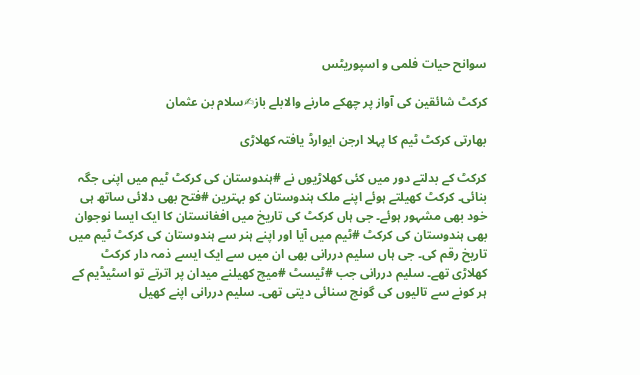سوانح حیات فلمی و اسپوریٹس

کرکٹ شائقین کی آواز پر چھکے مارنے والابلے باز✍سلام بن عثمان

بھارتی کرکٹ ٹیم کا پہلا ارجن ایوارڈ یافتہ کھلاڑی

کرکٹ کے بدلتے دور میں کئی کھلاڑیوں نے #ہندوستان کی کرکٹ ٹیم میں اپنی جگہ بنائی۔ کرکٹ کھیلتے ہوئے اپنے ملک ہندوستان کو بہترین #فتح بھی دلائی ساتھ ہی خود بھی مشہور ہوئے۔ جی ہاں کرکٹ کی تاریخ میں افغانستان کا ایک ایسا نوجوان بھی ہندوستان کی کرکٹ #ٹیم میں آیا اور اپنے ہنر سے ہندوستان کی کرکٹ ٹیم میں تاریخ رقم کی۔ جی ہاں سلیم دررانی بھی ان میں سے ایک ایسے ذمہ دار کرکٹ کھلاڑی تھے۔ سلیم دررانی جب #ٹیسٹ #میچ کھیلنے میدان پر اترتے تو اسٹیڈیم کے ہر کونے سے تالیوں کی گونج سنائی دیتی تھی۔ سلیم دررانی اپنے کھیل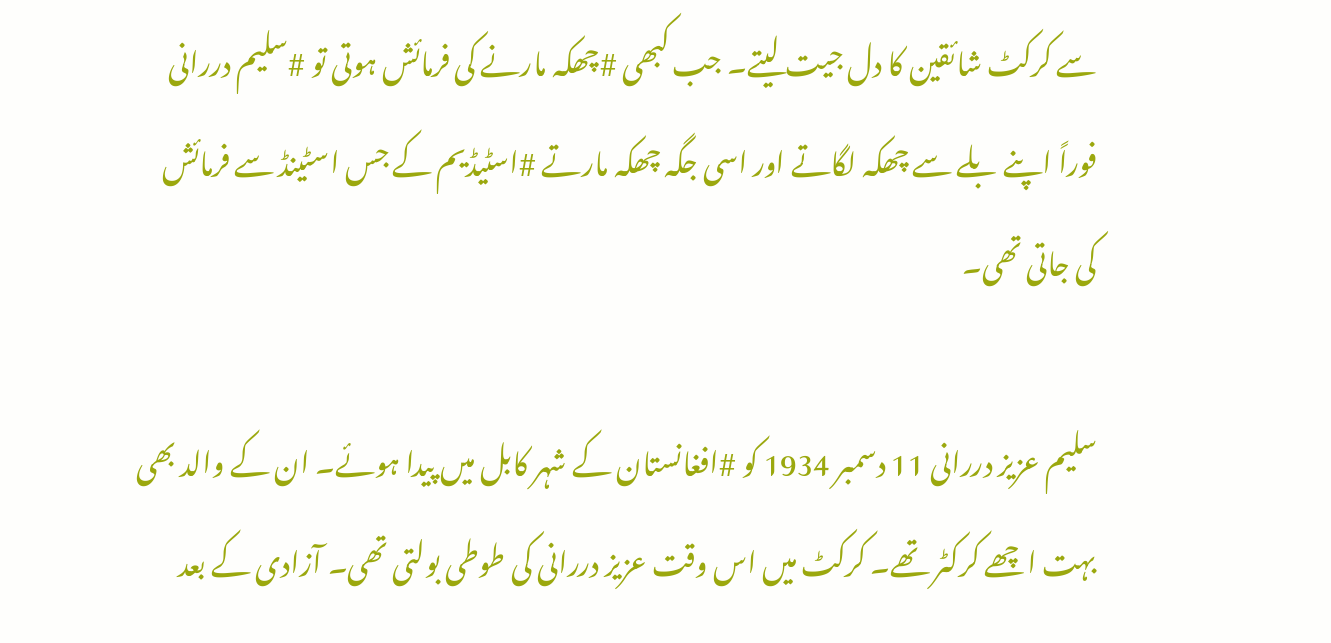سے کرکٹ شائقین کا دل جیت لیتے۔ جب کبھی #چھکہ مارنے کی فرمائش ہوتی تو #سلیم دررانی فوراً اپنے بلے سے چھکہ لگاتے اور اسی جگہ چھکہ مارتے #اسٹیڈیم کے جس اسٹینڈ سے فرمائش کی جاتی تھی۔

سلیم عزیز دررانی 11 دسمبر 1934 کو #افغانستان کے شہر کابل میں پیدا ہوئے۔ ان کے والد بھی بہت اچھے کرکٹر تھے۔ کرکٹ میں اس وقت عزیز دررانی کی طوطی بولتی تھی۔ آزادی کے بعد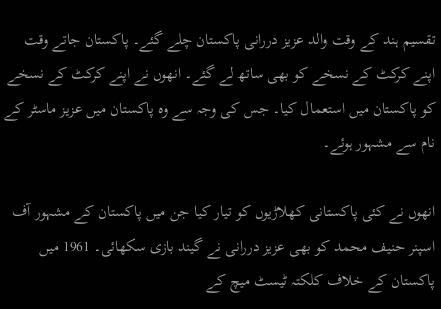تقسیم ہند کے وقت والد عزیز دررانی پاکستان چلے گئے۔ پاکستان جاتے وقت اپنے کرکٹ کے نسخے کو بھی ساتھ لے گئے۔ انھوں نے اپنے کرکٹ کے نسخے کو پاکستان میں استعمال کیا۔ جس کی وجہ سے وہ پاکستان میں عزیز ماسٹر کے نام سے مشہور ہوئے۔

انھوں نے کئی پاکستانی کھلاڑیوں کو تیار کیا جن میں پاکستان کے مشہور آف اسپنر حنیف محمد کو بھی عزیز دررانی نے گیند بازی سکھائی۔ 1961 میں پاکستان کے خلاف کلکتہ ٹیسٹ میچ کے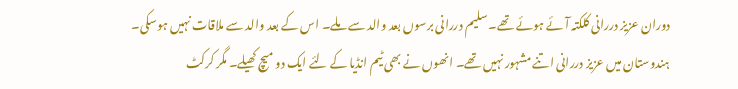دوران عزیز دررانی کلکتہ آئے ہوئے تھے۔ سلیم دررانی برسوں بعد والد سے ملے۔ اس کے بعد والد سے ملاقات نہیں ہوسکی۔ ہندوستان میں عزیز دررانی اتنے مشہور نہیں تھے۔ انھوں نے بھی ٹیم انڈیا کے لئے ایک دو میچ کھیلے۔ مگر کرکٹ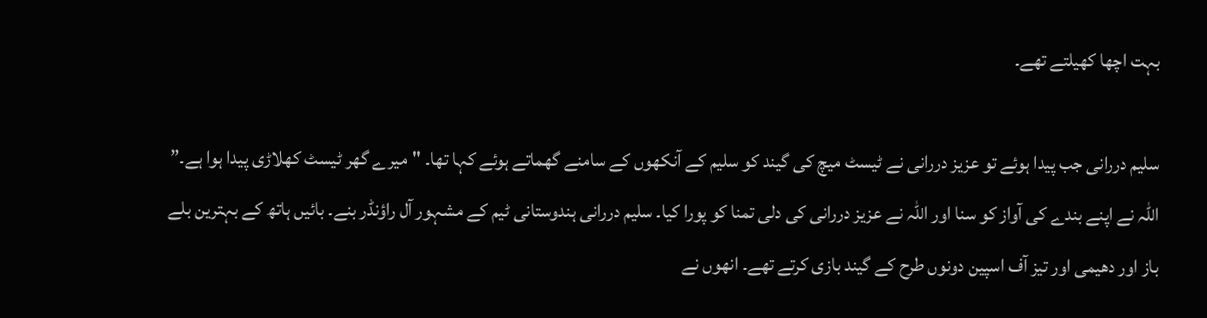بہت اچھا کھیلتے تھے۔

سلیم دررانی جب پیدا ہوئے تو عزیز دررانی نے ٹیسٹ میچ کی گیند کو سلیم کے آنکھوں کے سامنے گھماتے ہوئے کہا تھا۔ "میرے گھر ٹیسٹ کھلاڑی پیدا ہوا ہے۔” اللہ نے اپنے بندے کی آواز کو سنا اور اللہ نے عزیز دررانی کی دلی تمنا کو پورا کیا۔ سلیم دررانی ہندوستانی ٹیم کے مشہور آل راؤنڈر بنے۔ بائیں ہاتھ کے بہترین بلے باز اور دھیمی اور تیز آف اسپین دونوں طرح کے گیند بازی کرتے تھے۔ انھوں نے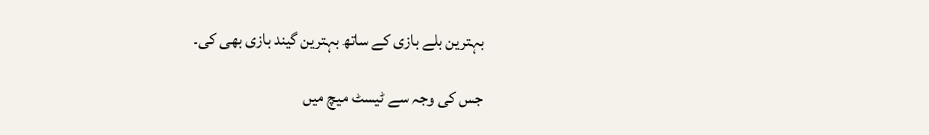بہترین بلے بازی کے ساتھ بہترین گیند بازی بھی کی۔

جس کی وجہ سے ٹیسٹ میچ میں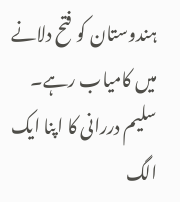ہندوستان کو فتح دلانے میں کامیاب رہے۔ سلیم دررانی کا اپنا ایک الگ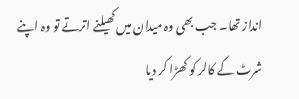انداز تھا۔ جب بھی وہ میدان میں کھیلنے اترتے تو وہ اپنے شرٹ کے کالر کو کھڑا کر دیا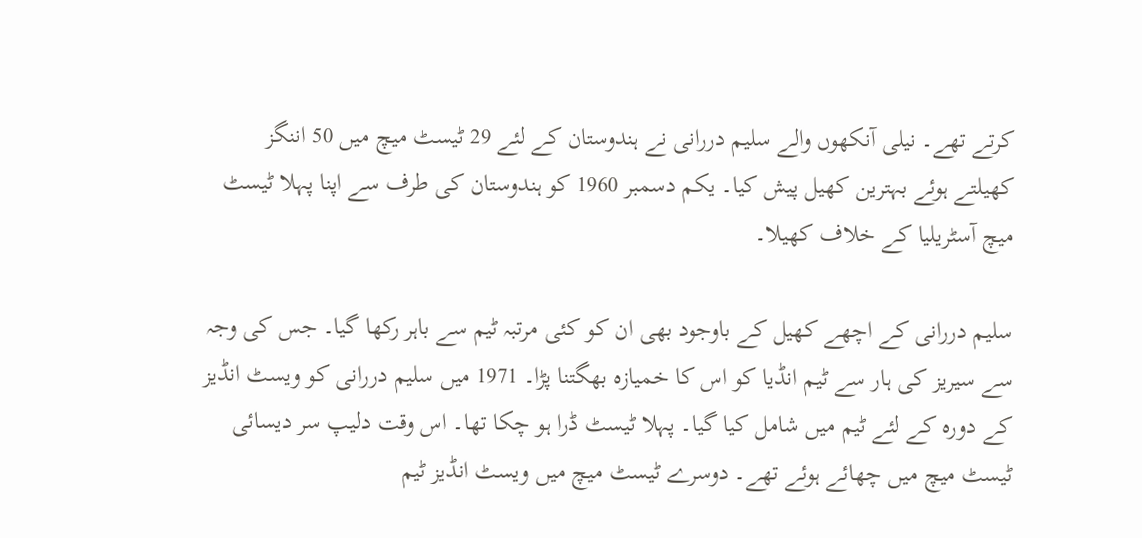کرتے تھے۔ نیلی آنکھوں والے سلیم دررانی نے ہندوستان کے لئے 29 ٹیسٹ میچ میں 50 اننگز کھیلتے ہوئے بہترین کھیل پیش کیا۔ یکم دسمبر 1960 کو ہندوستان کی طرف سے اپنا پہلا ٹیسٹ میچ آسٹریلیا کے خلاف کھیلا۔

سلیم دررانی کے اچھے کھیل کے باوجود بھی ان کو کئی مرتبہ ٹیم سے باہر رکھا گیا۔ جس کی وجہ سے سیریز کی ہار سے ٹیم انڈیا کو اس کا خمیازہ بھگتنا پڑا۔ 1971 میں سلیم دررانی کو ویسٹ انڈیز کے دورہ کے لئے ٹیم میں شامل کیا گیا۔ پہلا ٹیسٹ ڈرا ہو چکا تھا۔ اس وقت دلیپ سر دیسائی ٹیسٹ میچ میں چھائے ہوئے تھے۔ دوسرے ٹیسٹ میچ میں ویسٹ انڈیز ٹیم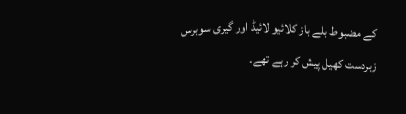کے مضبوط بلے باز کلائیو لائیڈ اور گیری سوبرس زبردست کھیل پیش کر رہے تھے۔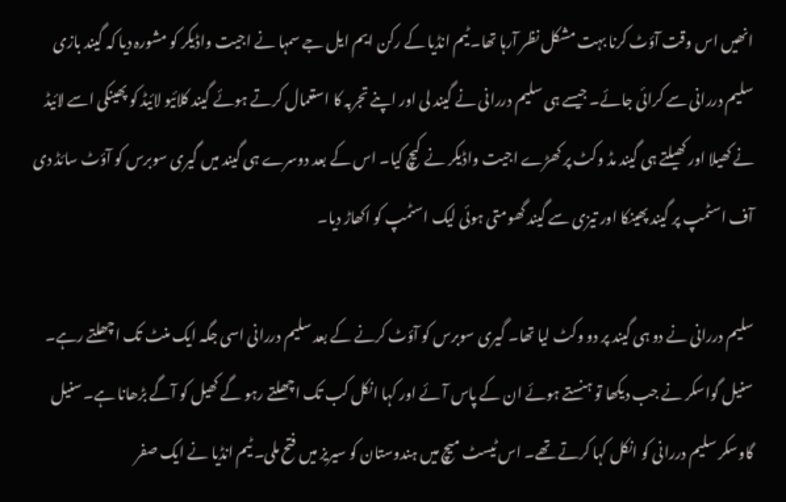انھیں اس وقت آؤٹ کرنا بہت مشکل نظر آرہا تھا۔ ٹیم انڈیا کے رکن ایم ایل جے سمہا نے اجیت واڈیکر کو مشورہ دیا کہ گیند بازی سلیم دررانی سے کرائی جائے۔ جیسے ہی سلیم دررانی نے گیند لی اور اپنے تجربہ کا استعمال کرتے ہوئے گیند کلائیو لائیڈ کو پھینکی اسے لائیڈ نے کھیلا اور کھیلتے ہی گیند مڈ وکٹ پر کھڑے اجیت واڈیکر نے کیچ کیا۔ اس کے بعد دوسرے ہی گیند میں گیری سوبرس کو آؤٹ سائڈ دی آف اسٹمپ پر گیند پھینکا اور تیزی سے گیند گھومتی ہوئی لیک اسٹمپ کو اکھاڑ دیا۔

سلیم دررانی نے دو ہی گیند پر دو وکٹ لیا تھا۔ گیری سوبرس کو آؤٹ کرنے کے بعد سلیم دررانی اسی جگہ ایک منٹ تک اچھلتے رہے۔ سنیل گواسکر نے جب دیکھا تو ہنستے ہوئے ان کے پاس آئے اور کہا انکل کب تک اچھلتے رہو گے کھیل کو آگے بڑھانا ہے۔ سنیل گاوسکر سلیم دررانی کو انکل کہا کرتے تھے۔ اس ٹیسٹ میچ میں ہندوستان کو سیریز میں فتح ملی۔ ٹیم انڈیا نے ایک صفر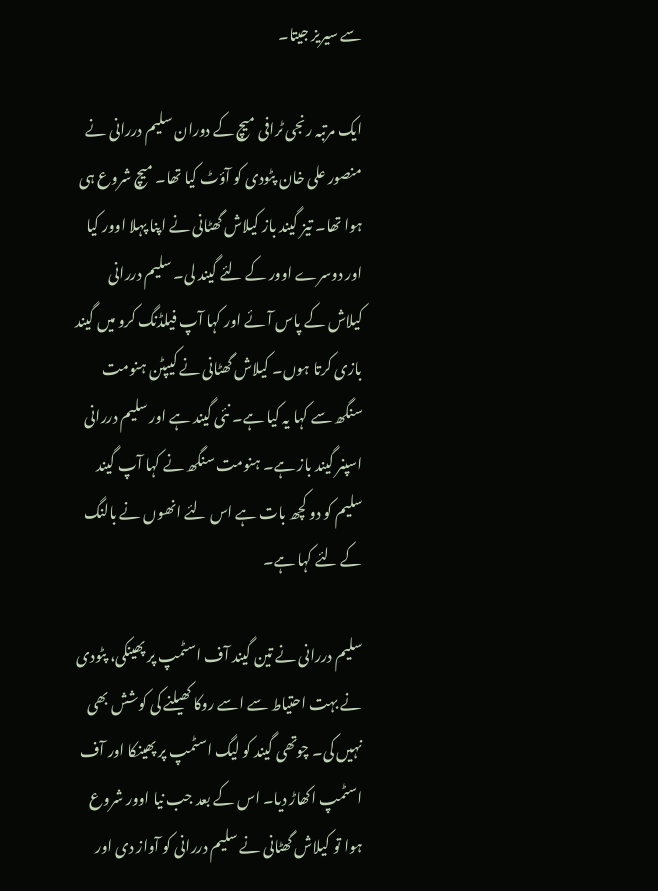سے سیریز جیتا۔

ایک مرتبہ رنجی ٹرافی میچ کے دوران سلیم دررانی نے منصور علی خان پٹودی کو آؤٹ کیا تھا۔ میچ شروع ہی ہوا تھا۔ تیز گیند باز کیلاش گھٹانی نے اپنا پہلا اوور کیا اور دوسرے اوور کے لئے گیند لی۔ سلیم دررانی کیلاش کے پاس آئے اور کہا آپ فیلڈنگ کرو میں گیند بازی کرتا ہوں۔ کیلاش گھٹانی نے کیپٹن ہنومت سنگھ سے کہا یہ کیا ہے۔ نئی گیند ہے اور سلیم دررانی اسپنر گیند باز ہے۔ ہنومت سنگھ نے کہا آپ گیند سلیم کو دو کچھ بات ہے اس لئے انھوں نے بالنگ کے لئے کہا ہے۔

سلیم دررانی نے تین گیند آف اسٹمپ پر پھینکی، پٹودی نے بہت احتیاط سے اسے روکا کھیلنے کی کوشش بھی نہیں کی۔ چوتھی گیند کو لیگ اسٹمپ پر پھینکا اور آف اسٹمپ اکھاڑ دیا۔ اس کے بعد جب نیا اوور شروع ہوا تو کیلاش گھٹانی نے سلیم دررانی کو آواز دی اور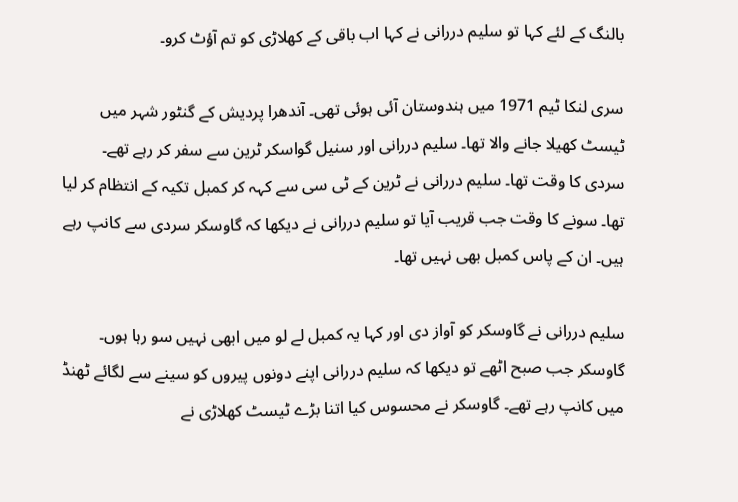بالنگ کے لئے کہا تو سلیم دررانی نے کہا اب باقی کے کھلاڑی کو تم آؤٹ کرو۔

سری لنکا ٹیم 1971 میں ہندوستان آئی ہوئی تھی۔ آندھرا پردیش کے گنٹور شہر میں ٹیسٹ کھیلا جانے والا تھا۔ سلیم دررانی اور سنیل گواسکر ٹرین سے سفر کر رہے تھے۔ سردی کا وقت تھا۔ سلیم دررانی نے ٹرین کے ٹی سی سے کہہ کر کمبل تکیہ کے انتظام کر لیا تھا۔ سونے کا وقت جب قریب آیا تو سلیم دررانی نے دیکھا کہ گاوسکر سردی سے کانپ رہے ہیں۔ ان کے پاس کمبل بھی نہیں تھا۔

سلیم دررانی نے گاوسکر کو آواز دی اور کہا یہ کمبل لے لو میں ابھی نہیں سو رہا ہوں۔ گاوسکر جب صبح اٹھے تو دیکھا کہ سلیم دررانی اپنے دونوں پیروں کو سینے سے لگائے ٹھنڈ میں کانپ رہے تھے۔ گاوسکر نے محسوس کیا اتنا بڑے ٹیسٹ کھلاڑی نے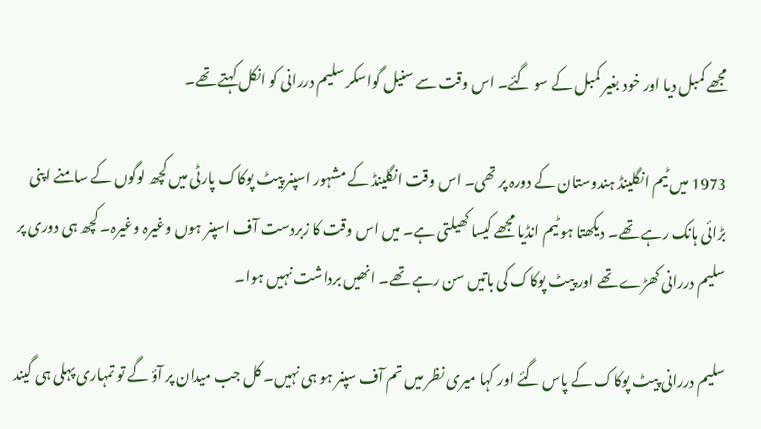مجھے کمبل دیا اور خود بغیر کمبل کے سو گئے۔ اس وقت سے سنیل گواسکر سلیم دررانی کو انکل کہتے تھے۔

1973 میں ٹیم انگلینڈ ہندوستان کے دورہ پر تھی۔ اس وقت انگلینڈ کے مشہور اسپنر پیٹ پوکاک پارٹی میں کچھ لوگوں کے سامنے اپنی بڑائی ہانک رہے تھے۔ دیکھتا ہو ٹیم انڈیا مجھے کیسا کھیلتی ہے۔ میں اس وقت کا زبردست آف اسپنر ہوں وغیرہ وغیرہ۔ کچھ ہی دوری پر سلیم دررانی کھڑے تھے اور پیٹ پوکاک کی باتیں سن رہے تھے۔ انھیں برداشت نہیں ہوا۔

سلیم دررانی پیٹ پوکاک کے پاس گئے اور کہا میری نظر میں تم آف سپنر ہو ہی نہیں۔ کل جب میدان پر آؤ گے تو تمہاری پہلی ہی گیند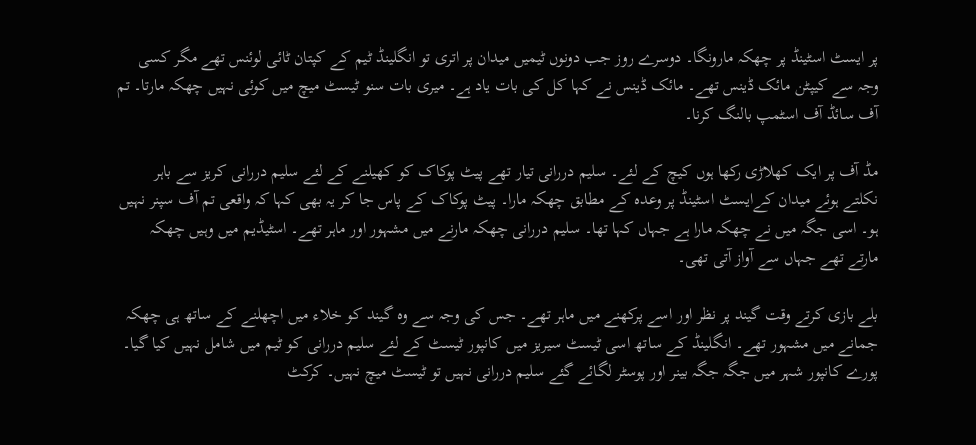پر ایسٹ اسٹینڈ پر چھکہ مارونگا۔ دوسرے روز جب دونوں ٹیمیں میدان پر اتری تو انگلینڈ ٹیم کے کپتان ٹائی لوئنس تھے مگر کسی وجہ سے کیپٹن مائک ڈینس تھے۔ مائک ڈینس نے کہا کل کی بات یاد ہے۔ میری بات سنو ٹیسٹ میچ میں کوئی نہیں چھکہ مارتا۔ تم آف سائڈ آف اسٹمپ بالنگ کرنا۔

مڈ آف پر ایک کھلاڑی رکھا ہوں کیچ کے لئے۔ سلیم دررانی تیار تھے پیٹ پوکاک کو کھیلنے کے لئے سلیم دررانی کریز سے باہر نکلتے ہوئے میدان کےایسٹ اسٹینڈ پر وعدہ کے مطابق چھکہ مارا۔ پیٹ پوکاک کے پاس جا کر یہ بھی کہا کہ واقعی تم آف سپنر نہیں ہو۔ اسی جگہ میں نے چھکہ مارا ہے جہاں کہا تھا۔ سلیم دررانی چھکہ مارنے میں مشہور اور ماہر تھے۔ اسٹیڈیم میں وہیں چھکہ مارتے تھے جہاں سے آواز آتی تھی۔

بلے بازی کرتے وقت گیند پر نظر اور اسے پرکھنے میں ماہر تھے۔ جس کی وجہ سے وہ گیند کو خلاء میں اچھلنے کے ساتھ ہی چھکہ جمانے میں مشہور تھے۔ انگلینڈ کے ساتھ اسی ٹیسٹ سیریز میں کانپور ٹیسٹ کے لئے سلیم دررانی کو ٹیم میں شامل نہیں کیا گیا۔ پورے کانپور شہر میں جگہ جگہ بینر اور پوسٹر لگائے گئے سلیم دررانی نہیں تو ٹیسٹ میچ نہیں۔ کرکٹ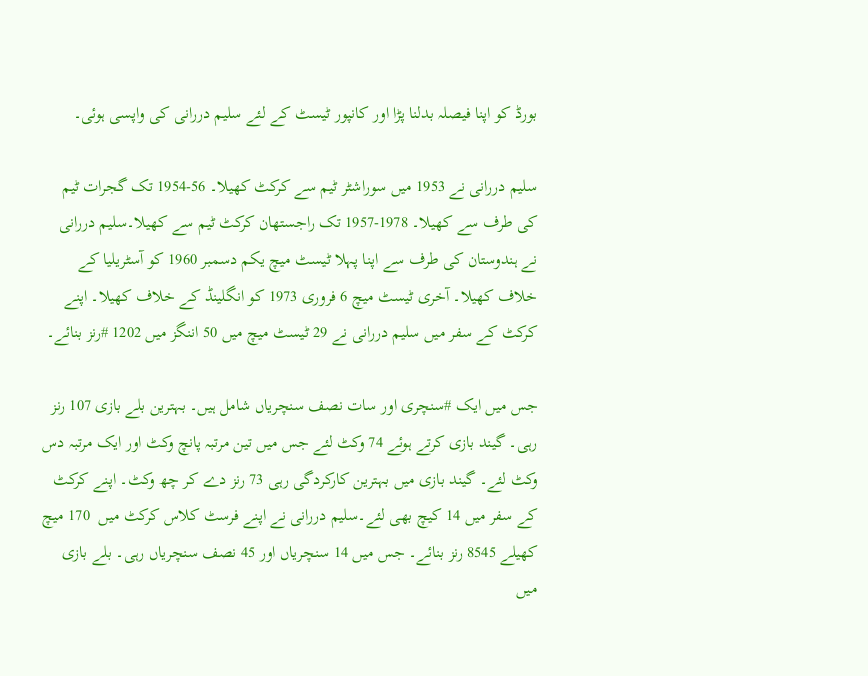بورڈ کو اپنا فیصلہ بدلنا پڑا اور کانپور ٹیسٹ کے لئے سلیم دررانی کی واپسی ہوئی۔

سلیم دررانی نے 1953 میں سوراشٹر ٹیم سے کرکٹ کھیلا۔ 56-1954 تک گجرات ٹیم کی طرف سے کھیلا۔ 1978-1957 تک راجستھان کرکٹ ٹیم سے کھیلا۔سلیم دررانی نے ہندوستان کی طرف سے اپنا پہلا ٹیسٹ میچ یکم دسمبر 1960 کو آسٹریلیا کے خلاف کھیلا۔ آخری ٹیسٹ میچ 6 فروری 1973 کو انگلینڈ کے خلاف کھیلا۔ اپنے کرکٹ کے سفر میں سلیم دررانی نے 29 ٹیسٹ میچ میں 50 اننگز میں 1202 #رنز بنائے۔

جس میں ایک #سنچری اور سات نصف سنچریاں شامل ہیں۔ بہترین بلے بازی 107 رنز رہی۔ گیند بازی کرتے ہوئے 74 وکٹ لئے جس میں تین مرتبہ پانچ وکٹ اور ایک مرتبہ دس وکٹ لئے۔ گیند بازی میں بہترین کارکردگی رہی 73 رنز دے کر چھ وکٹ۔ اپنے کرکٹ کے سفر میں 14 کیچ بھی لئے۔سلیم دررانی نے اپنے فرسٹ کلاس کرکٹ میں  170 میچ کھیلے 8545 رنز بنائے۔ جس میں 14 سنچریاں اور 45 نصف سنچریاں رہی۔ بلے بازی میں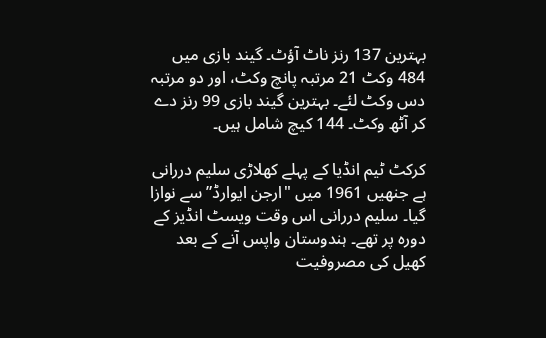بہترین 137 رنز ناٹ آؤٹ۔ گیند بازی میں 484 وکٹ 21 مرتبہ پانچ وکٹ، اور دو مرتبہ دس وکٹ لئے۔ بہترین گیند بازی 99 رنز دے کر آٹھ وکٹ۔ 144 کیچ شامل ہیں۔

کرکٹ ٹیم انڈیا کے پہلے کھلاڑی سلیم دررانی ہے جنھیں 1961 میں "ارجن ایوارڈ” سے نوازا گیا۔ سلیم دررانی اس وقت ویسٹ انڈیز کے دورہ پر تھے۔ ہندوستان واپس آنے کے بعد کھیل کی مصروفیت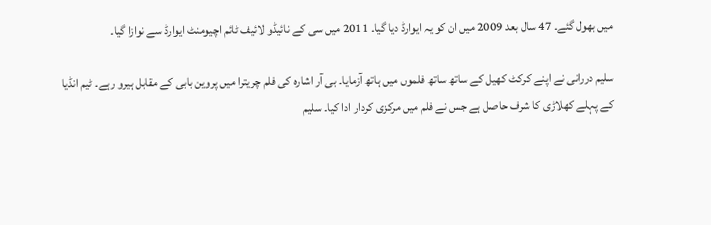میں بھول گئے۔ 47 سال بعد 2009 میں ان کو یہ ایوارڈ دیا گیا۔ 2011 میں سی کے نائیڈو لائیف ٹائم اچیومنٹ ایوارڈ سے نوازا گیا۔

سلیم دررانی نے اپنے کرکٹ کھیل کے ساتھ ساتھ فلموں میں ہاتھ آزمایا۔ بی آر اشارہ کی فلم چریترا میں پروین بابی کے مقابل ہیرو رہے۔ ٹیم انڈیا کے پہلے کھلاڑی کا شرف حاصل ہے جس نے فلم میں مرکزی کردار ادا کیا۔ سلیم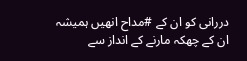دررانی کو ان کے #مداح انھیں ہمیشہ ان کے چھکہ مارنے کے انداز سے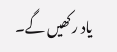یاد رکھیں گے۔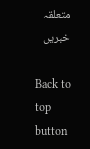متعلقہ خبریں

Back to top button